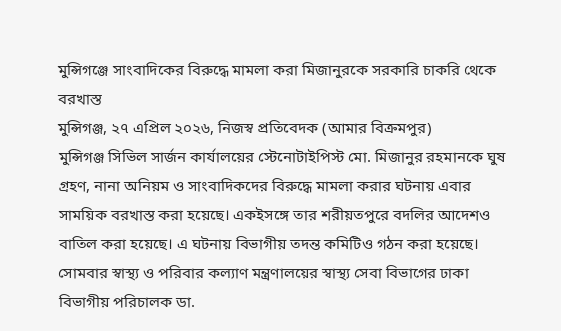মুন্সিগঞ্জে সাংবাদিকের বিরুদ্ধে মামলা করা মিজানুরকে সরকারি চাকরি থেকে বরখাস্ত
মুন্সিগঞ্জ, ২৭ এপ্রিল ২০২৬, নিজস্ব প্রতিবেদক (আমার বিক্রমপুর)
মুন্সিগঞ্জ সিভিল সার্জন কার্যালয়ের স্টেনোটাইপিস্ট মো. মিজানুর রহমানকে ঘুষ গ্রহণ, নানা অনিয়ম ও সাংবাদিকদের বিরুদ্ধে মামলা করার ঘটনায় এবার সাময়িক বরখাস্ত করা হয়েছে। একইসঙ্গে তার শরীয়তপুরে বদলির আদেশও বাতিল করা হয়েছে। এ ঘটনায় বিভাগীয় তদন্ত কমিটিও গঠন করা হয়েছে।
সোমবার স্বাস্থ্য ও পরিবার কল্যাণ মন্ত্রণালয়ের স্বাস্থ্য সেবা বিভাগের ঢাকা বিভাগীয় পরিচালক ডা.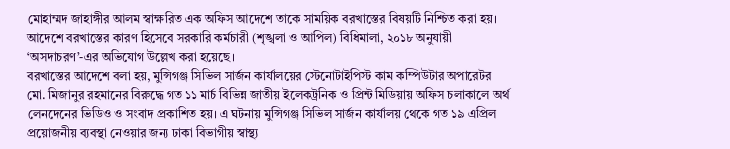মোহাম্মদ জাহাঙ্গীর আলম স্বাক্ষরিত এক অফিস আদেশে তাকে সাময়িক বরখাস্তের বিষয়টি নিশ্চিত করা হয়।
আদেশে বরখাস্তের কারণ হিসেবে সরকারি কর্মচারী (শৃঙ্খলা ও আপিল) বিধিমালা, ২০১৮ অনুযায়ী ‘অসদাচরণ’-এর অভিযোগ উল্লেখ করা হয়েছে।
বরখাস্তের আদেশে বলা হয়, মুন্সিগঞ্জ সিভিল সার্জন কার্যালয়ের স্টেনোটাইপিস্ট কাম কম্পিউটার অপারেটর মো. মিজানুর রহমানের বিরুদ্ধে গত ১১ মার্চ বিভিন্ন জাতীয় ইলেকট্রনিক ও প্রিন্ট মিডিয়ায় অফিস চলাকালে অর্থ লেনদেনের ভিডিও ও সংবাদ প্রকাশিত হয়। এ ঘটনায় মুন্সিগঞ্জ সিভিল সার্জন কার্যালয় থেকে গত ১৯ এপ্রিল প্রয়োজনীয় ব্যবস্থা নেওয়ার জন্য ঢাকা বিভাগীয় স্বাস্থ্য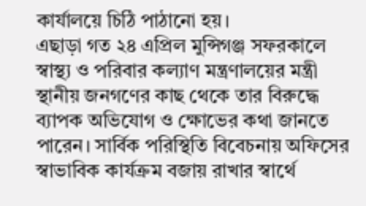কার্যালয়ে চিঠি পাঠানো হয়।
এছাড়া গত ২৪ এপ্রিল মুন্সিগঞ্জ সফরকালে স্বাস্থ্য ও পরিবার কল্যাণ মন্ত্রণালয়ের মন্ত্রী স্থানীয় জনগণের কাছ থেকে তার বিরুদ্ধে ব্যাপক অভিযোগ ও ক্ষোভের কথা জানতে পারেন। সার্বিক পরিস্থিতি বিবেচনায় অফিসের স্বাভাবিক কার্যক্রম বজায় রাখার স্বার্থে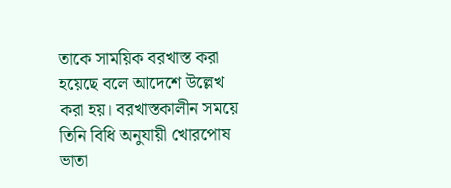তাকে সাময়িক বরখাস্ত করা হয়েছে বলে আদেশে উল্লেখ করা হয়। বরখাস্তকালীন সময়ে তিনি বিধি অনুযায়ী খোরপোষ ভাতা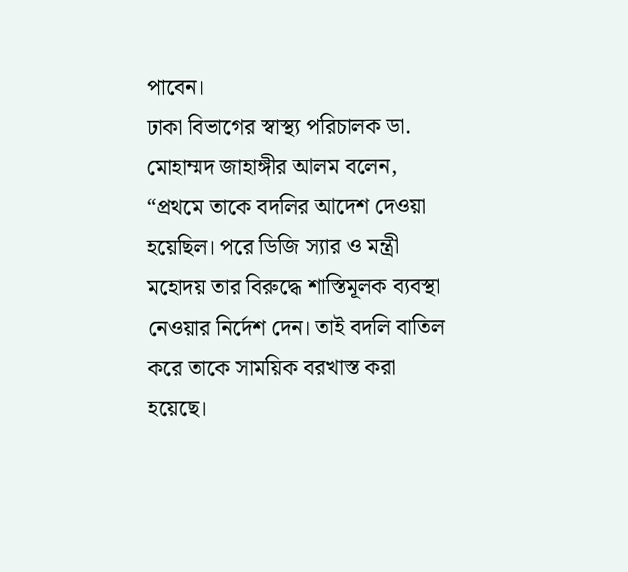পাবেন।
ঢাকা বিভাগের স্বাস্থ্য পরিচালক ডা. মোহাম্মদ জাহাঙ্গীর আলম বলেন, “প্রথমে তাকে বদলির আদেশ দেওয়া হয়েছিল। পরে ডিজি স্যার ও মন্ত্রী মহোদয় তার বিরুদ্ধে শাস্তিমূলক ব্যবস্থা নেওয়ার নির্দেশ দেন। তাই বদলি বাতিল করে তাকে সাময়িক বরখাস্ত করা হয়েছে।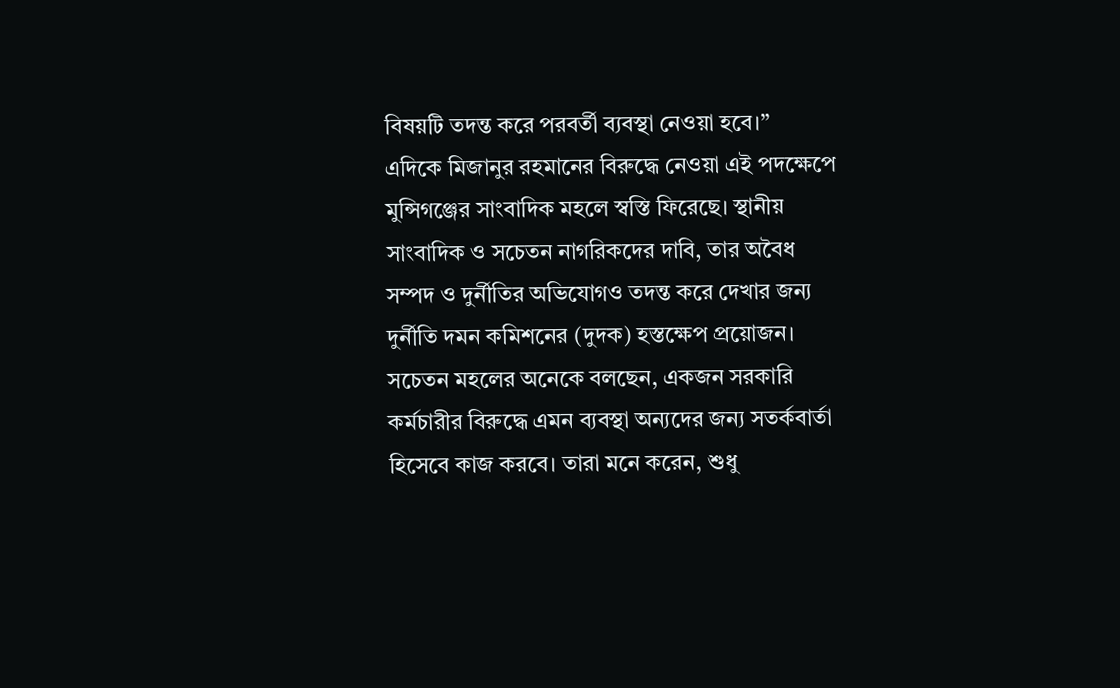বিষয়টি তদন্ত করে পরবর্তী ব্যবস্থা নেওয়া হবে।”
এদিকে মিজানুর রহমানের বিরুদ্ধে নেওয়া এই পদক্ষেপে মুন্সিগঞ্জের সাংবাদিক মহলে স্বস্তি ফিরেছে। স্থানীয় সাংবাদিক ও সচেতন নাগরিকদের দাবি, তার অবৈধ সম্পদ ও দুর্নীতির অভিযোগও তদন্ত করে দেখার জন্য দুর্নীতি দমন কমিশনের (দুদক) হস্তক্ষেপ প্রয়োজন।
সচেতন মহলের অনেকে বলছেন, একজন সরকারি কর্মচারীর বিরুদ্ধে এমন ব্যবস্থা অন্যদের জন্য সতর্কবার্তা হিসেবে কাজ করবে। তারা মনে করেন, শুধু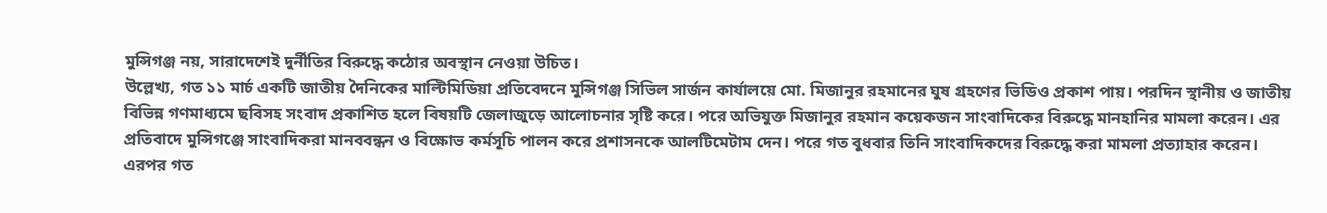মুন্সিগঞ্জ নয়, সারাদেশেই দুর্নীতির বিরুদ্ধে কঠোর অবস্থান নেওয়া উচিত।
উল্লেখ্য, গত ১১ মার্চ একটি জাতীয় দৈনিকের মাল্টিমিডিয়া প্রতিবেদনে মুন্সিগঞ্জ সিভিল সার্জন কার্যালয়ে মো. মিজানুর রহমানের ঘুষ গ্রহণের ভিডিও প্রকাশ পায়। পরদিন স্থানীয় ও জাতীয় বিভিন্ন গণমাধ্যমে ছবিসহ সংবাদ প্রকাশিত হলে বিষয়টি জেলাজুড়ে আলোচনার সৃষ্টি করে। পরে অভিযুক্ত মিজানুর রহমান কয়েকজন সাংবাদিকের বিরুদ্ধে মানহানির মামলা করেন। এর প্রতিবাদে মুন্সিগঞ্জে সাংবাদিকরা মানববন্ধন ও বিক্ষোভ কর্মসূচি পালন করে প্রশাসনকে আলটিমেটাম দেন। পরে গত বুধবার তিনি সাংবাদিকদের বিরুদ্ধে করা মামলা প্রত্যাহার করেন।
এরপর গত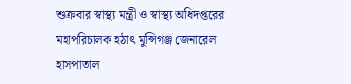শুক্রবার স্বাস্থ্য মন্ত্রী ও স্বাস্থ্য অধিদপ্তরের মহাপরিচালক হঠাৎ মুন্সিগঞ্জ জেনারেল হাসপাতাল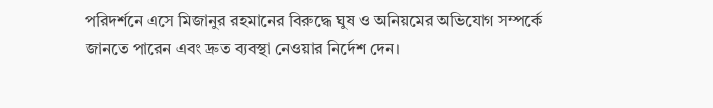পরিদর্শনে এসে মিজানুর রহমানের বিরুদ্ধে ঘুষ ও অনিয়মের অভিযোগ সম্পর্কে জানতে পারেন এবং দ্রুত ব্যবস্থা নেওয়ার নির্দেশ দেন।